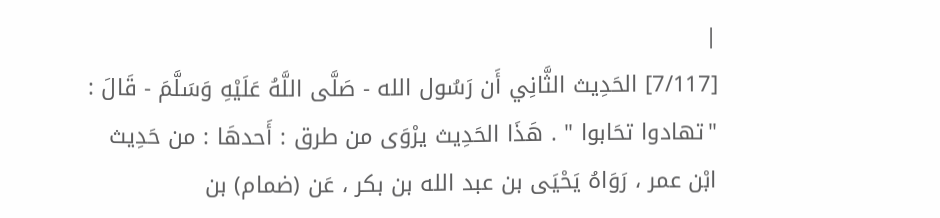|
[7/117] الحَدِيث الثَّانِي أَن رَسُول الله - صَلَّى اللَّهُ عَلَيْهِ وَسَلَّمَ - قَالَ : "تهادوا تحَابوا " . هَذَا الحَدِيث يرْوَى من طرق : أَحدهَا : من حَدِيث ابْن عمر ، رَوَاهُ يَحْيَى بن عبد الله بن بكر ، عَن (ضمام) بن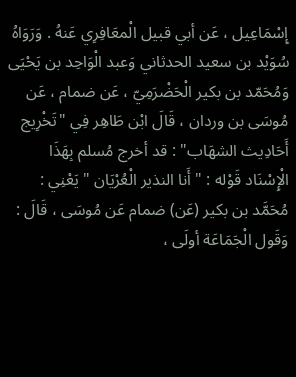إِسْمَاعِيل ، عَن أبي قبيل الْمعَافِرِي عَنهُ . وَرَوَاهُ سُوَيْد بن سعيد الحدثاني وَعبد الْوَاحِد بن يَحْيَى وَمُحَمّد بن بكير الْحَضْرَمِيّ ، عَن ضمام ، عَن مُوسَى بن وردان ، قَالَ ابْن طَاهِر فِي "تَخْرِيج أَحَادِيث الشهَاب" : قد أخرج مُسلم بِهَذَا الْإِسْنَاد قَوْله : " أَنا النذير الْعُرْيَان " يَعْنِي : مُحَمَّد بن بكير (عَن) ضمام عَن مُوسَى ، قَالَ : وَقَول الْجَمَاعَة أولَى ،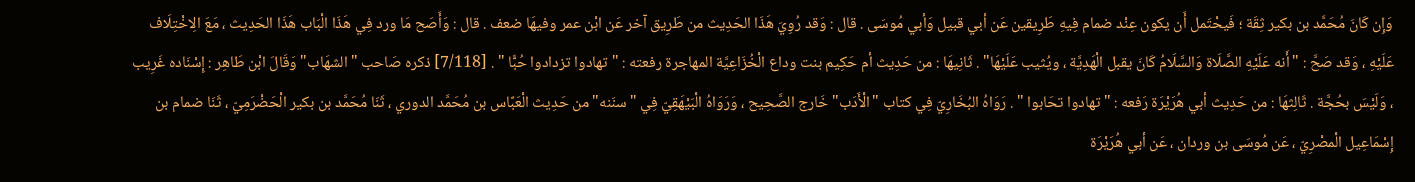وَإِن كَانَ مُحَمَّد بن بكير ثِقَة ؛ فَيحْتَمل أَن يكون عِنْد ضمام فِيهِ طَرِيقين عَن أبي قبيل وَأبي مُوسَى . قال : وَقد رُوِيَ هَذَا الحَدِيث من طَرِيق آخر عَن ابْن عمر وفيهَا ضعف . قال : وَأَصَح مَا ورد فِي هَذَا الْبَاب هَذَا الحَدِيث ، مَعَ الِاخْتِلَاف عَلَيْهِ ، وَقد صَحَّ : "أَنه عَلَيْهِ الصَّلَاة وَالسَّلَامُ كَانَ يقبل الْهَدِيَّة ، ويُثيب عَلَيْهَا" . ثَانِيهَا : من حَدِيث أم حَكِيم بنت وداع الْخُزَاعِيَّة المهاجرة رفعته : "تهادوا تزدادوا حُبًّا " . [7/118] ذكره صَاحب "الشهَاب" وَقَالَ ابْن طَاهِر : إِسْنَاده غَرِيب ، وَلَيْسَ بحُجَّة . ثَالِثهَا : من حَدِيث أبي هُرَيْرَة رَفعه : " تهادوا تحَابوا " . رَوَاهُ البُخَارِيّ فِي كتاب "الْأَدَب" خَارج الصَّحِيح ، وَرَوَاهُ الْبَيْهَقِيّ فِي "سنَنه" من حَدِيث الْعَبَّاس بن مُحَمَّد الدوري ، ثَنَا مُحَمَّد بن بكير الْحَضْرَمِيّ ، ثَنَا ضمام بن إِسْمَاعِيل الْمصْرِيّ ، عَن مُوسَى بن وردان ، عَن أبي هُرَيْرَة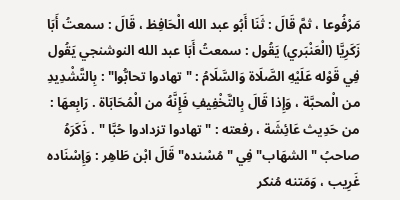مَرْفُوعا ، ثمَّ قَالَ : ثَنَا أَبُو عبد الله الْحَافِظ ، قَالَ : سمعتُ أَبَا زَكَرِيَّا (الْعَنْبَري) يَقُول : سمعتُ أَبَا عبد الله النوشنجي يَقُول فِي قَوْله عَلَيْهِ الصَّلَاة وَالسَّلَامُ : "تهادوا تحابُّوا" : بِالتَّشْدِيدِ من الْمحبَّة ، وَإِذا قَالَ بِالتَّخْفِيفِ فَإِنَّهُ من الْمُحَابَاة . رَابِعهَا : من حَدِيث عَائِشَة ، رفعته : " تهادوا تزدادوا حُبَّا " . ذَكَرَهُ صاحبُ "الشهَاب" فِي "مُسْنده" قَالَ ابْن طَاهِر : وَإِسْنَاده غَرِيب ، وَمَتنه مُنكر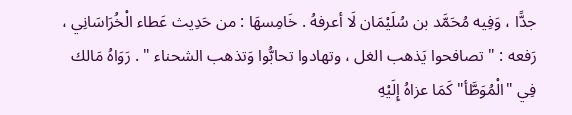جدًّا ، وَفِيه مُحَمَّد بن سُلَيْمَان لَا أعرفهُ . خَامِسهَا : من حَدِيث عَطاء الْخُرَاسَانِي ، رَفعه : " تصافحوا يَذهب الغل ، وتهادوا تحابُّوا وَتذهب الشحناء " . رَوَاهُ مَالك فِي "الْمُوَطَّأ" كَمَا عزاهُ إِلَيْهِ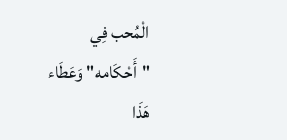الْمُحب فِي "أَحْكَامه" وَعَطَاء هَذَا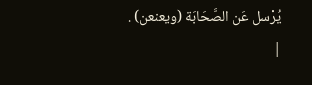يُرْسل عَن الصَّحَابَة (ويعنعن) .
|